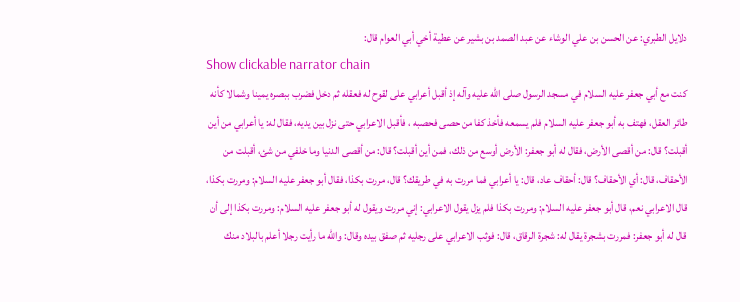دلايل الطبري: عن الحسن بن علي الوشاء عن عبد الصمد بن بشير عن عطية أخي أبي العوام قال:
Show clickable narrator chain
كنت مع أبي جعفر عليه السلام في مسجد الرسول صلى الله عليه وآله إذ أقبل أعرابي على لقوح له فعقله ثم دخل فضرب ببصره يمينا وشمالا كأنه طائر العقل، فهتف به أبو جعفر عليه السلام فلم يسمعه فأخذ كفا من حصى فحصبه ، فأقبل الاعرابي حتى نزل بين يديه، فقال له: يا أعرابي من أين أقبلت؟ قال: من أقصى الأرض، فقال له أبو جعفر: الأرض أوسع من ذلك، فمن أين أقبلت؟ قال: من أقصى الدنيا وما خلفي من شئ، أقبلت من الأحقاف، قال: أي الأحقاف؟ قال: أحقاف عاد، قال: يا أعرابي فما مررت به في طريقك؟ قال، مررت بكذا، فقال أبو جعفر عليه السلام: ومررت بكذا، قال الاعرابي نعم، قال أبو جعفر عليه السلام: ومررت بكذا فلم يزل يقول الاعرابي: إني مررت ويقول له أبو جعفر عليه السلام: ومررت بكذا إلى أن قال له أبو جعفر: فمررت بشجرة يقال له: شجرة الرقاق، قال: فوثب الاعرابي على رجليه ثم صفق بيده وقال: والله ما رأيت رجلا أعلم بالبلاد منك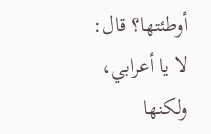أوطئتها؟ قال: لا يا أعرابي، ولكنها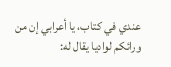عندي في كتاب، يا أعرابي إن من ورائكم لواديا يقال له: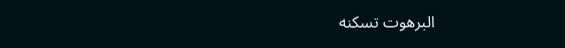البرهوت تسكنه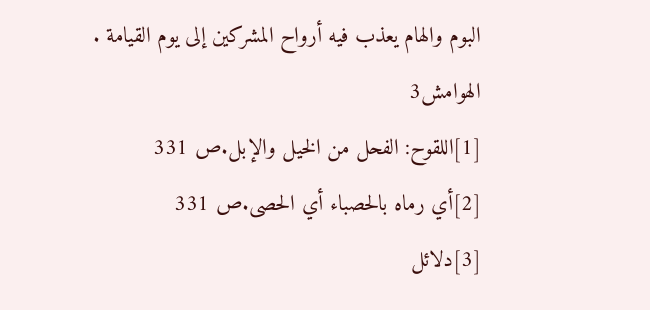البوم والهام يعذب فيه أرواح المشركين إلى يوم القيامة .
الهوامش3
[1]اللقوح: الفحل من الخيل والإبل.ص 331
[2]أي رماه بالحصباء أي الحصى.ص 331
[3]دلائل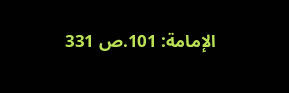الإمامة: 101.ص 331